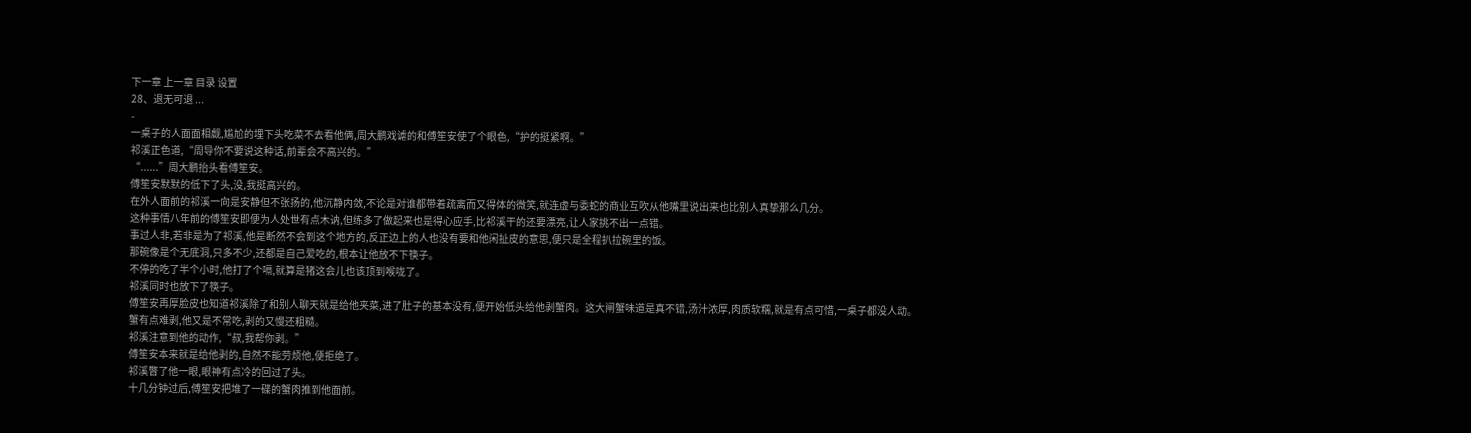下一章 上一章 目录 设置
28、退无可退 ...
-
一桌子的人面面相觑,尴尬的埋下头吃菜不去看他俩,周大鹏戏谑的和傅笙安使了个眼色,“护的挺紧啊。”
祁溪正色道,“周导你不要说这种话,前辈会不高兴的。”
“......”周大鹏抬头看傅笙安。
傅笙安默默的低下了头,没,我挺高兴的。
在外人面前的祁溪一向是安静但不张扬的,他沉静内敛,不论是对谁都带着疏离而又得体的微笑,就连虚与委蛇的商业互吹从他嘴里说出来也比别人真挚那么几分。
这种事情八年前的傅笙安即便为人处世有点木讷,但练多了做起来也是得心应手,比祁溪干的还要漂亮,让人家挑不出一点错。
事过人非,若非是为了祁溪,他是断然不会到这个地方的,反正边上的人也没有要和他闲扯皮的意思,便只是全程扒拉碗里的饭。
那碗像是个无底洞,只多不少,还都是自己爱吃的,根本让他放不下筷子。
不停的吃了半个小时,他打了个嗝,就算是猪这会儿也该顶到喉咙了。
祁溪同时也放下了筷子。
傅笙安再厚脸皮也知道祁溪除了和别人聊天就是给他夹菜,进了肚子的基本没有,便开始低头给他剥蟹肉。这大闸蟹味道是真不错,汤汁浓厚,肉质软糯,就是有点可惜,一桌子都没人动。
蟹有点难剥,他又是不常吃,剥的又慢还粗糙。
祁溪注意到他的动作,“叔,我帮你剥。”
傅笙安本来就是给他剥的,自然不能劳烦他,便拒绝了。
祁溪瞥了他一眼,眼神有点冷的回过了头。
十几分钟过后,傅笙安把堆了一碟的蟹肉推到他面前。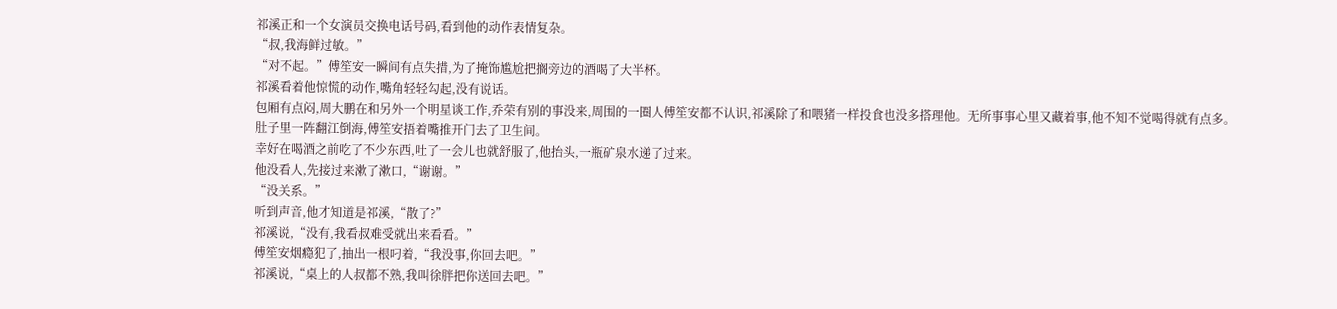祁溪正和一个女演员交换电话号码,看到他的动作表情复杂。
“叔,我海鲜过敏。”
“对不起。”傅笙安一瞬间有点失措,为了掩饰尴尬把搁旁边的酒喝了大半杯。
祁溪看着他惊慌的动作,嘴角轻轻勾起,没有说话。
包厢有点闷,周大鹏在和另外一个明星谈工作,乔荣有别的事没来,周围的一圈人傅笙安都不认识,祁溪除了和喂猪一样投食也没多搭理他。无所事事心里又藏着事,他不知不觉喝得就有点多。
肚子里一阵翻江倒海,傅笙安捂着嘴推开门去了卫生间。
幸好在喝酒之前吃了不少东西,吐了一会儿也就舒服了,他抬头,一瓶矿泉水递了过来。
他没看人,先接过来漱了漱口,“谢谢。”
“没关系。”
听到声音,他才知道是祁溪,“散了?”
祁溪说,“没有,我看叔难受就出来看看。”
傅笙安烟瘾犯了,抽出一根叼着,“我没事,你回去吧。”
祁溪说,“桌上的人叔都不熟,我叫徐胖把你送回去吧。”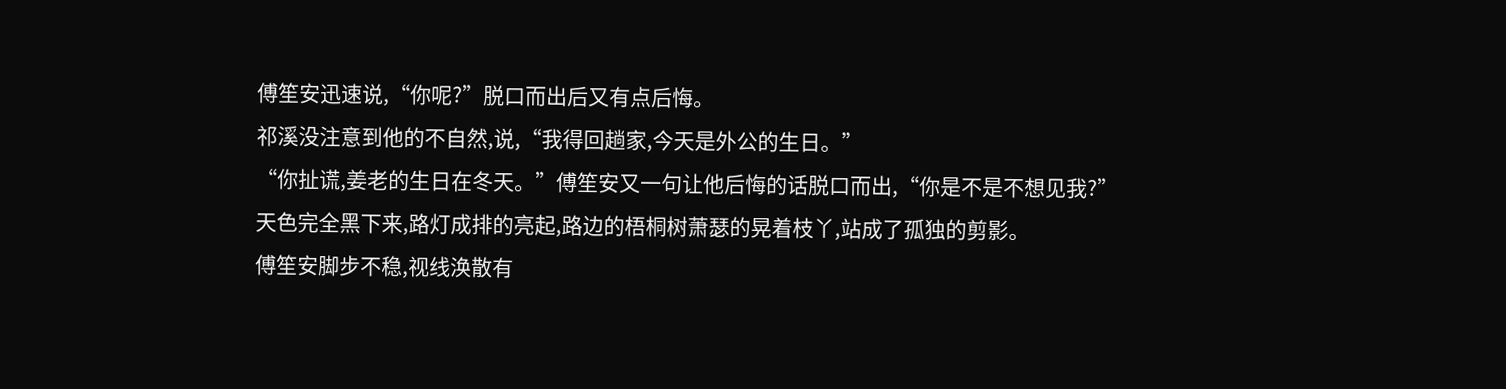傅笙安迅速说,“你呢?”脱口而出后又有点后悔。
祁溪没注意到他的不自然,说,“我得回趟家,今天是外公的生日。”
“你扯谎,姜老的生日在冬天。”傅笙安又一句让他后悔的话脱口而出,“你是不是不想见我?”
天色完全黑下来,路灯成排的亮起,路边的梧桐树萧瑟的晃着枝丫,站成了孤独的剪影。
傅笙安脚步不稳,视线涣散有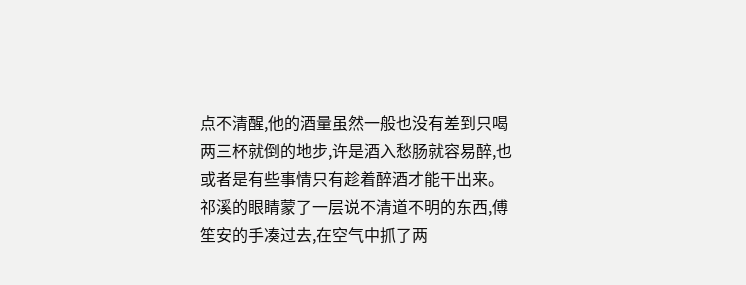点不清醒,他的酒量虽然一般也没有差到只喝两三杯就倒的地步,许是酒入愁肠就容易醉,也或者是有些事情只有趁着醉酒才能干出来。
祁溪的眼睛蒙了一层说不清道不明的东西,傅笙安的手凑过去,在空气中抓了两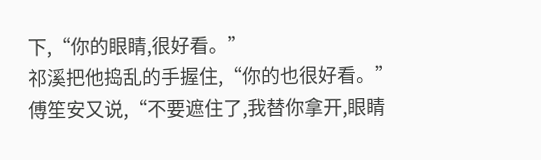下,“你的眼睛,很好看。”
祁溪把他捣乱的手握住,“你的也很好看。”
傅笙安又说,“不要遮住了,我替你拿开,眼睛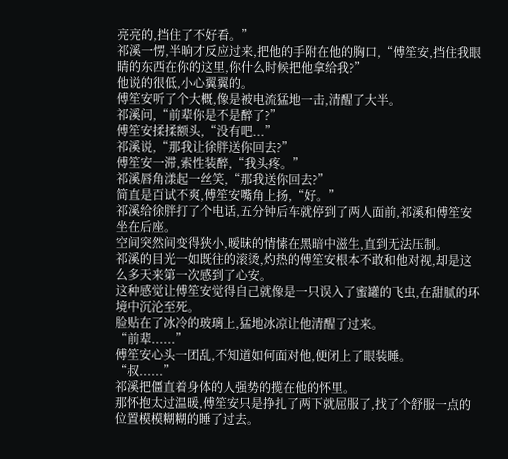亮亮的,挡住了不好看。”
祁溪一愣,半晌才反应过来,把他的手附在他的胸口,“傅笙安,挡住我眼睛的东西在你的这里,你什么时候把他拿给我?”
他说的很低,小心翼翼的。
傅笙安听了个大概,像是被电流猛地一击,清醒了大半。
祁溪问,“前辈你是不是醉了?”
傅笙安揉揉额头,“没有吧...”
祁溪说,“那我让徐胖送你回去?”
傅笙安一滞,索性装醉,“我头疼。”
祁溪唇角漾起一丝笑,“那我送你回去?”
简直是百试不爽,傅笙安嘴角上扬,“好。”
祁溪给徐胖打了个电话,五分钟后车就停到了两人面前,祁溪和傅笙安坐在后座。
空间突然间变得狭小,暧昧的情愫在黑暗中滋生,直到无法压制。
祁溪的目光一如既往的滚烫,灼热的傅笙安根本不敢和他对视,却是这么多天来第一次感到了心安。
这种感觉让傅笙安觉得自己就像是一只误入了蜜罐的飞虫,在甜腻的环境中沉沦至死。
脸贴在了冰冷的玻璃上,猛地冰凉让他清醒了过来。
“前辈......”
傅笙安心头一团乱,不知道如何面对他,便闭上了眼装睡。
“叔......”
祁溪把僵直着身体的人强势的揽在他的怀里。
那怀抱太过温暖,傅笙安只是挣扎了两下就屈服了,找了个舒服一点的位置模模糊糊的睡了过去。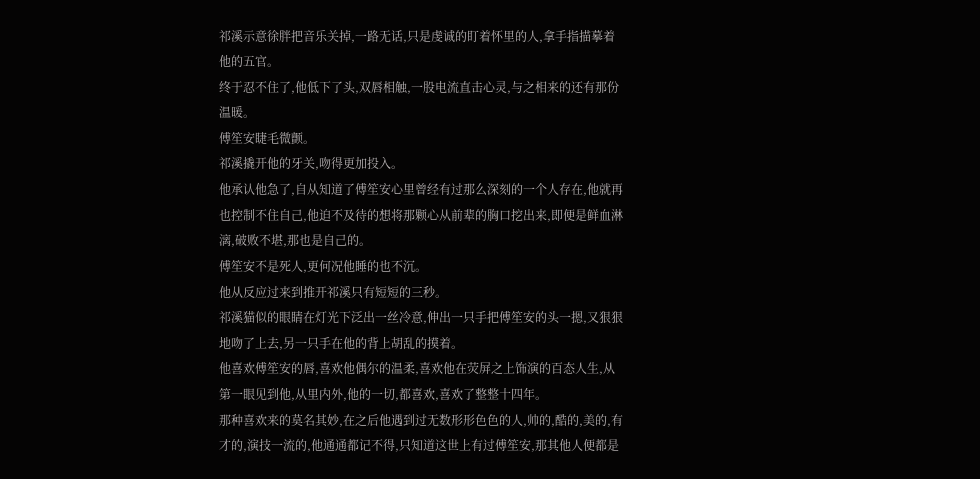祁溪示意徐胖把音乐关掉,一路无话,只是虔诚的盯着怀里的人,拿手指描摹着他的五官。
终于忍不住了,他低下了头,双唇相触,一股电流直击心灵,与之相来的还有那份温暖。
傅笙安睫毛微颤。
祁溪撬开他的牙关,吻得更加投入。
他承认他急了,自从知道了傅笙安心里曾经有过那么深刻的一个人存在,他就再也控制不住自己,他迫不及待的想将那颗心从前辈的胸口挖出来,即便是鲜血淋漓,破败不堪,那也是自己的。
傅笙安不是死人,更何况他睡的也不沉。
他从反应过来到推开祁溪只有短短的三秒。
祁溪猫似的眼睛在灯光下泛出一丝冷意,伸出一只手把傅笙安的头一摁,又狠狠地吻了上去,另一只手在他的背上胡乱的摸着。
他喜欢傅笙安的唇,喜欢他偶尔的温柔,喜欢他在荧屏之上饰演的百态人生,从第一眼见到他,从里内外,他的一切,都喜欢,喜欢了整整十四年。
那种喜欢来的莫名其妙,在之后他遇到过无数形形色色的人,帅的,酷的,美的,有才的,演技一流的,他通通都记不得,只知道这世上有过傅笙安,那其他人便都是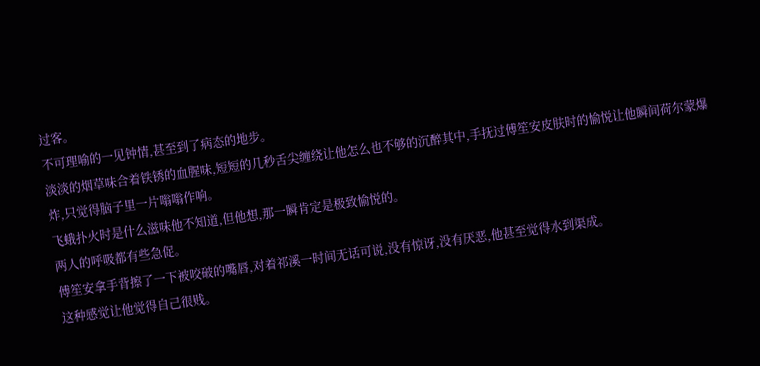过客。
不可理喻的一见钟情,甚至到了病态的地步。
淡淡的烟草味合着铁锈的血腥味,短短的几秒舌尖缠绕让他怎么也不够的沉醉其中,手抚过傅笙安皮肤时的愉悦让他瞬间荷尔蒙爆炸,只觉得脑子里一片嗡嗡作响。
飞蛾扑火时是什么滋味他不知道,但他想,那一瞬肯定是极致愉悦的。
两人的呼吸都有些急促。
傅笙安拿手背擦了一下被咬破的嘴唇,对着祁溪一时间无话可说,没有惊讶,没有厌恶,他甚至觉得水到渠成。
这种感觉让他觉得自己很贱。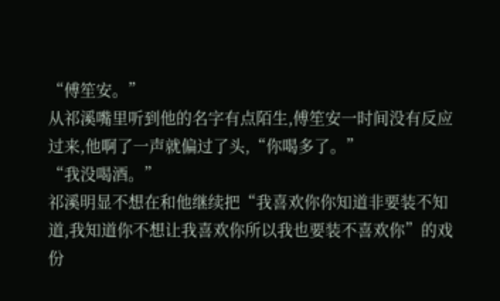“傅笙安。”
从祁溪嘴里听到他的名字有点陌生,傅笙安一时间没有反应过来,他啊了一声就偏过了头,“你喝多了。”
“我没喝酒。”
祁溪明显不想在和他继续把“我喜欢你你知道非要装不知道,我知道你不想让我喜欢你所以我也要装不喜欢你”的戏份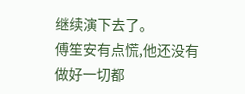继续演下去了。
傅笙安有点慌,他还没有做好一切都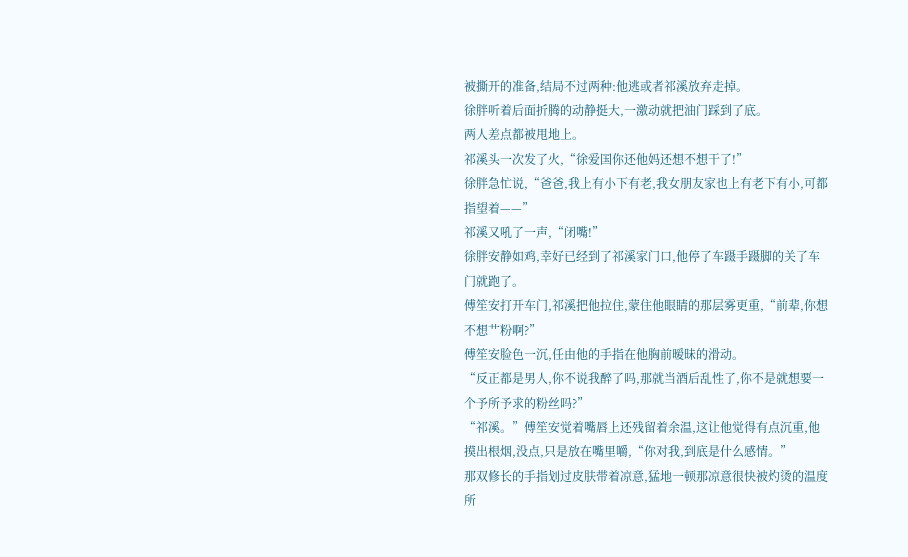被撕开的准备,结局不过两种:他逃或者祁溪放弃走掉。
徐胖听着后面折腾的动静挺大,一激动就把油门踩到了底。
两人差点都被甩地上。
祁溪头一次发了火,“徐爱国你还他妈还想不想干了!”
徐胖急忙说,“爸爸,我上有小下有老,我女朋友家也上有老下有小,可都指望着——”
祁溪又吼了一声,“闭嘴!”
徐胖安静如鸡,幸好已经到了祁溪家门口,他停了车蹑手蹑脚的关了车门就跑了。
傅笙安打开车门,祁溪把他拉住,蒙住他眼睛的那层雾更重,“前辈,你想不想艹粉啊?”
傅笙安脸色一沉,任由他的手指在他胸前暧昧的滑动。
“反正都是男人,你不说我醉了吗,那就当酒后乱性了,你不是就想要一个予所予求的粉丝吗?”
“祁溪。”傅笙安觉着嘴唇上还残留着余温,这让他觉得有点沉重,他摸出根烟,没点,只是放在嘴里嚼,“你对我,到底是什么感情。”
那双修长的手指划过皮肤带着凉意,猛地一顿那凉意很快被灼烫的温度所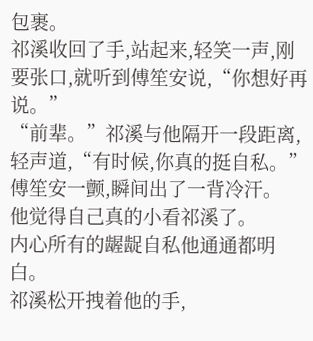包裹。
祁溪收回了手,站起来,轻笑一声,刚要张口,就听到傅笙安说,“你想好再说。”
“前辈。”祁溪与他隔开一段距离,轻声道,“有时候,你真的挺自私。”
傅笙安一颤,瞬间出了一背冷汗。
他觉得自己真的小看祁溪了。
内心所有的龌龊自私他通通都明白。
祁溪松开拽着他的手,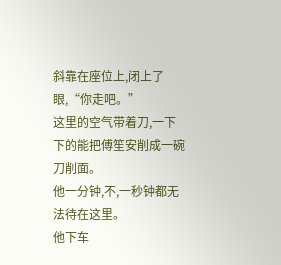斜靠在座位上,闭上了眼,“你走吧。”
这里的空气带着刀,一下下的能把傅笙安削成一碗刀削面。
他一分钟,不,一秒钟都无法待在这里。
他下车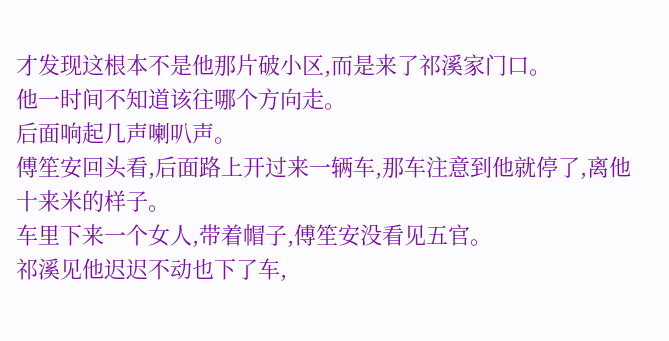才发现这根本不是他那片破小区,而是来了祁溪家门口。
他一时间不知道该往哪个方向走。
后面响起几声喇叭声。
傅笙安回头看,后面路上开过来一辆车,那车注意到他就停了,离他十来米的样子。
车里下来一个女人,带着帽子,傅笙安没看见五官。
祁溪见他迟迟不动也下了车,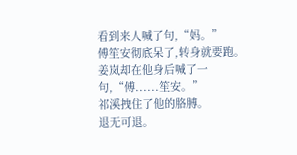看到来人喊了句,“妈。”
傅笙安彻底呆了,转身就要跑。
姜岚却在他身后喊了一句,“傅......笙安。”
祁溪拽住了他的胳膊。
退无可退。